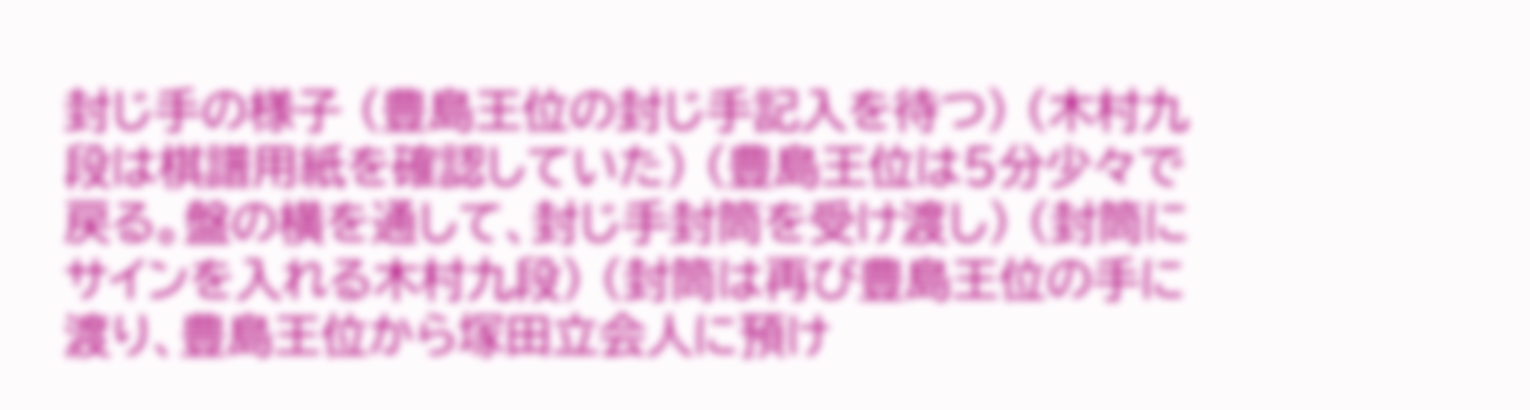封じ手の様子 (豊島王位の封じ手記入を待つ) (木村九段は棋譜用紙を確認していた) (豊島王位は5分少々で戻る。盤の横を通して、封じ手封筒を受け渡し) (封筒にサインを入れる木村九段) (封筒は再び豊島王位の手に渡り、豊島王位から塚田立会人に預け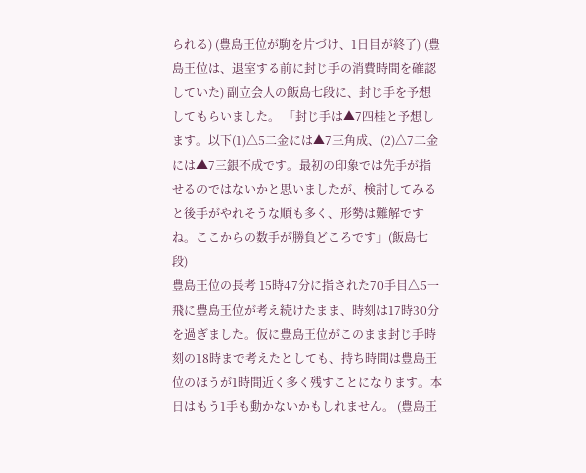られる) (豊島王位が駒を片づけ、1日目が終了) (豊島王位は、退室する前に封じ手の消費時間を確認していた) 副立会人の飯島七段に、封じ手を予想してもらいました。 「封じ手は▲7四桂と予想します。以下(1)△5二金には▲7三角成、(2)△7二金には▲7三銀不成です。最初の印象では先手が指せるのではないかと思いましたが、検討してみると後手がやれそうな順も多く、形勢は難解ですね。ここからの数手が勝負どころです」(飯島七段)
豊島王位の長考 15時47分に指された70手目△5一飛に豊島王位が考え続けたまま、時刻は17時30分を過ぎました。仮に豊島王位がこのまま封じ手時刻の18時まで考えたとしても、持ち時間は豊島王位のほうが1時間近く多く残すことになります。本日はもう1手も動かないかもしれません。 (豊島王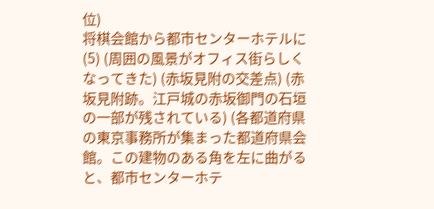位)
将棋会館から都市センターホテルに(5) (周囲の風景がオフィス街らしくなってきた) (赤坂見附の交差点) (赤坂見附跡。江戸城の赤坂御門の石垣の一部が残されている) (各都道府県の東京事務所が集まった都道府県会館。この建物のある角を左に曲がると、都市センターホテ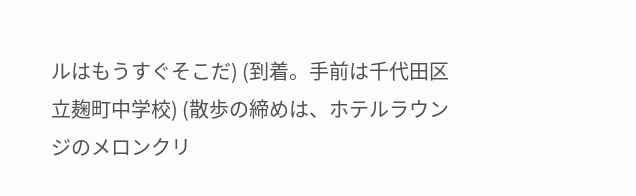ルはもうすぐそこだ) (到着。手前は千代田区立麹町中学校) (散歩の締めは、ホテルラウンジのメロンクリ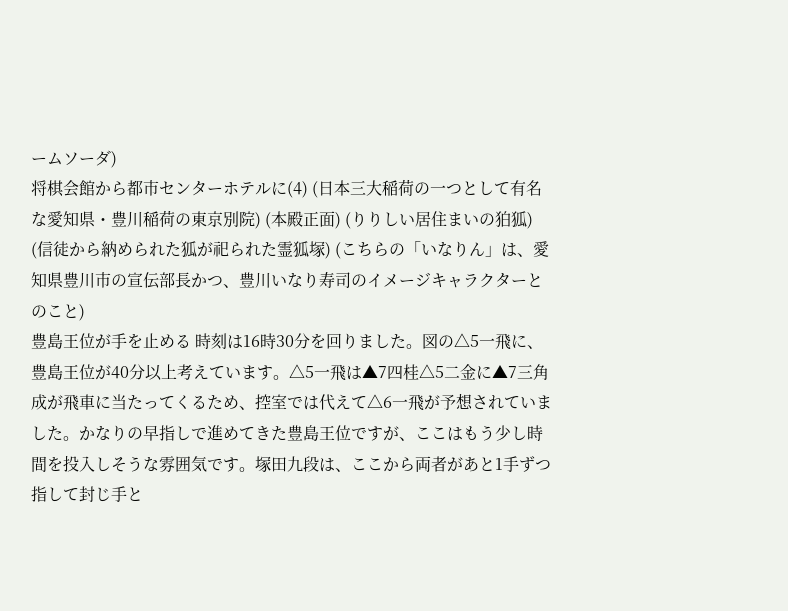ームソーダ)
将棋会館から都市センターホテルに(4) (日本三大稲荷の一つとして有名な愛知県・豊川稲荷の東京別院) (本殿正面) (りりしい居住まいの狛狐) (信徒から納められた狐が祀られた霊狐塚) (こちらの「いなりん」は、愛知県豊川市の宣伝部長かつ、豊川いなり寿司のイメージキャラクターとのこと)
豊島王位が手を止める 時刻は16時30分を回りました。図の△5一飛に、豊島王位が40分以上考えています。△5一飛は▲7四桂△5二金に▲7三角成が飛車に当たってくるため、控室では代えて△6一飛が予想されていました。かなりの早指しで進めてきた豊島王位ですが、ここはもう少し時間を投入しそうな雰囲気です。塚田九段は、ここから両者があと1手ずつ指して封じ手と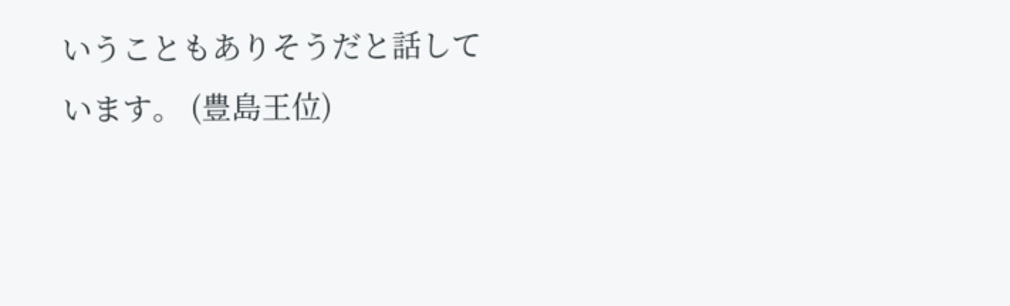いうこともありそうだと話しています。 (豊島王位)